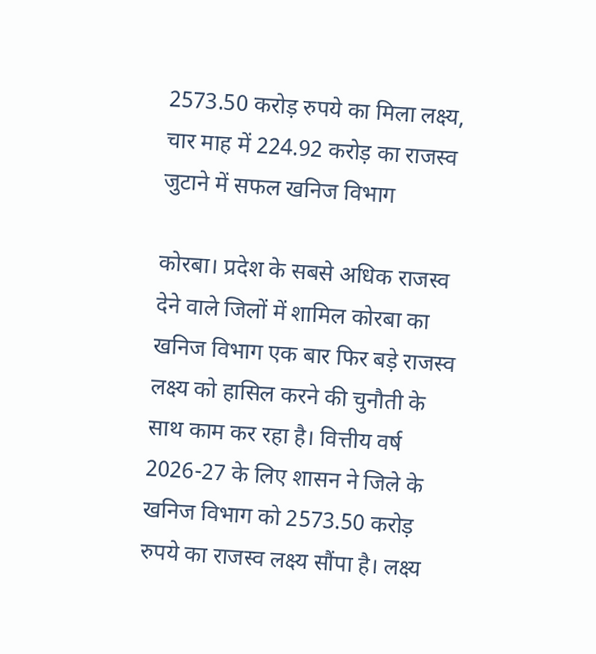2573.50 करोड़ रुपये का मिला लक्ष्य, चार माह में 224.92 करोड़ का राजस्व जुटाने में सफल खनिज विभाग

कोरबा। प्रदेश के सबसे अधिक राजस्व देने वाले जिलों में शामिल कोरबा का खनिज विभाग एक बार फिर बड़े राजस्व लक्ष्य को हासिल करने की चुनौती के साथ काम कर रहा है। वित्तीय वर्ष 2026-27 के लिए शासन ने जिले के खनिज विभाग को 2573.50 करोड़ रुपये का राजस्व लक्ष्य सौंपा है। लक्ष्य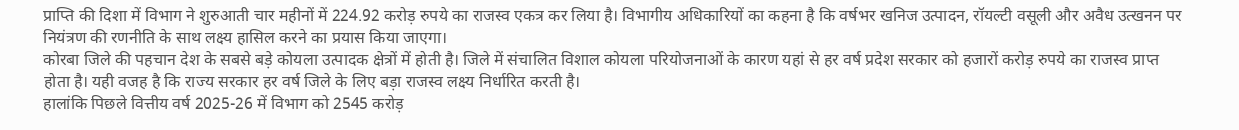प्राप्ति की दिशा में विभाग ने शुरुआती चार महीनों में 224.92 करोड़ रुपये का राजस्व एकत्र कर लिया है। विभागीय अधिकारियों का कहना है कि वर्षभर खनिज उत्पादन, रॉयल्टी वसूली और अवैध उत्खनन पर नियंत्रण की रणनीति के साथ लक्ष्य हासिल करने का प्रयास किया जाएगा।
कोरबा जिले की पहचान देश के सबसे बड़े कोयला उत्पादक क्षेत्रों में होती है। जिले में संचालित विशाल कोयला परियोजनाओं के कारण यहां से हर वर्ष प्रदेश सरकार को हजारों करोड़ रुपये का राजस्व प्राप्त होता है। यही वजह है कि राज्य सरकार हर वर्ष जिले के लिए बड़ा राजस्व लक्ष्य निर्धारित करती है।
हालांकि पिछले वित्तीय वर्ष 2025-26 में विभाग को 2545 करोड़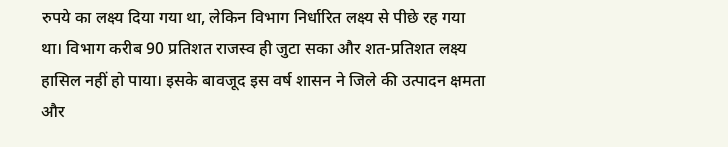रुपये का लक्ष्य दिया गया था, लेकिन विभाग निर्धारित लक्ष्य से पीछे रह गया था। विभाग करीब 90 प्रतिशत राजस्व ही जुटा सका और शत-प्रतिशत लक्ष्य हासिल नहीं हो पाया। इसके बावजूद इस वर्ष शासन ने जिले की उत्पादन क्षमता और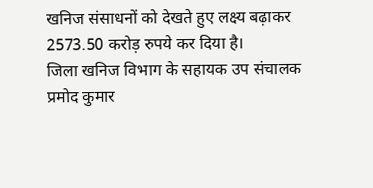खनिज संसाधनों को देखते हुए लक्ष्य बढ़ाकर 2573.50 करोड़ रुपये कर दिया है।
जिला खनिज विभाग के सहायक उप संचालक प्रमोद कुमार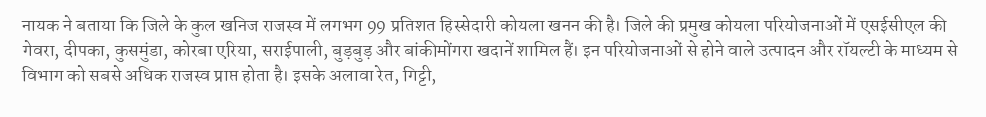नायक ने बताया कि जिले के कुल खनिज राजस्व में लगभग 99 प्रतिशत हिस्सेदारी कोयला खनन की है। जिले की प्रमुख कोयला परियोजनाओं में एसईसीएल की गेवरा, दीपका, कुसमुंडा, कोरबा एरिया, सराईपाली, बुड़बुड़ और बांकीमोंगरा खदानें शामिल हैं। इन परियोजनाओं से होने वाले उत्पादन और रॉयल्टी के माध्यम से विभाग को सबसे अधिक राजस्व प्राप्त होता है। इसके अलावा रेत, गिट्टी,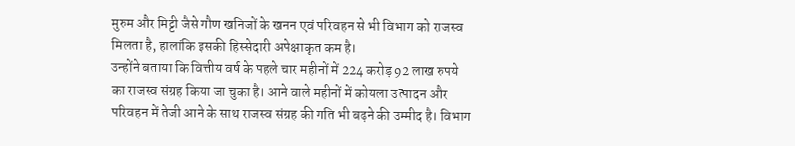मुरुम और मिट्टी जैसे गौण खनिजों के खनन एवं परिवहन से भी विभाग को राजस्व मिलता है, हालांकि इसकी हिस्सेदारी अपेक्षाकृत कम है।
उन्होंने बताया कि वित्तीय वर्ष के पहले चार महीनों में 224 करोड़ 92 लाख रुपये का राजस्व संग्रह किया जा चुका है। आने वाले महीनों में कोयला उत्पादन और परिवहन में तेजी आने के साथ राजस्व संग्रह की गति भी बढ़ने की उम्मीद है। विभाग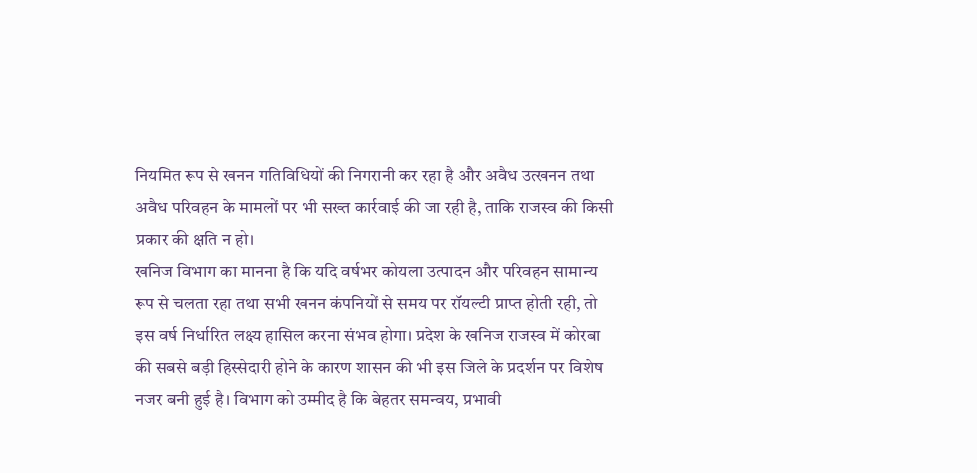नियमित रूप से खनन गतिविधियों की निगरानी कर रहा है और अवैध उत्खनन तथा अवैध परिवहन के मामलों पर भी सख्त कार्रवाई की जा रही है, ताकि राजस्व की किसी प्रकार की क्षति न हो।
खनिज विभाग का मानना है कि यदि वर्षभर कोयला उत्पादन और परिवहन सामान्य रूप से चलता रहा तथा सभी खनन कंपनियों से समय पर रॉयल्टी प्राप्त होती रही, तो इस वर्ष निर्धारित लक्ष्य हासिल करना संभव होगा। प्रदेश के खनिज राजस्व में कोरबा की सबसे बड़ी हिस्सेदारी होने के कारण शासन की भी इस जिले के प्रदर्शन पर विशेष नजर बनी हुई है। विभाग को उम्मीद है कि बेहतर समन्वय, प्रभावी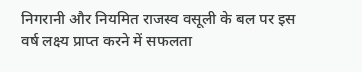निगरानी और नियमित राजस्व वसूली के बल पर इस वर्ष लक्ष्य प्राप्त करने में सफलता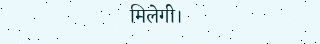मिलेगी।